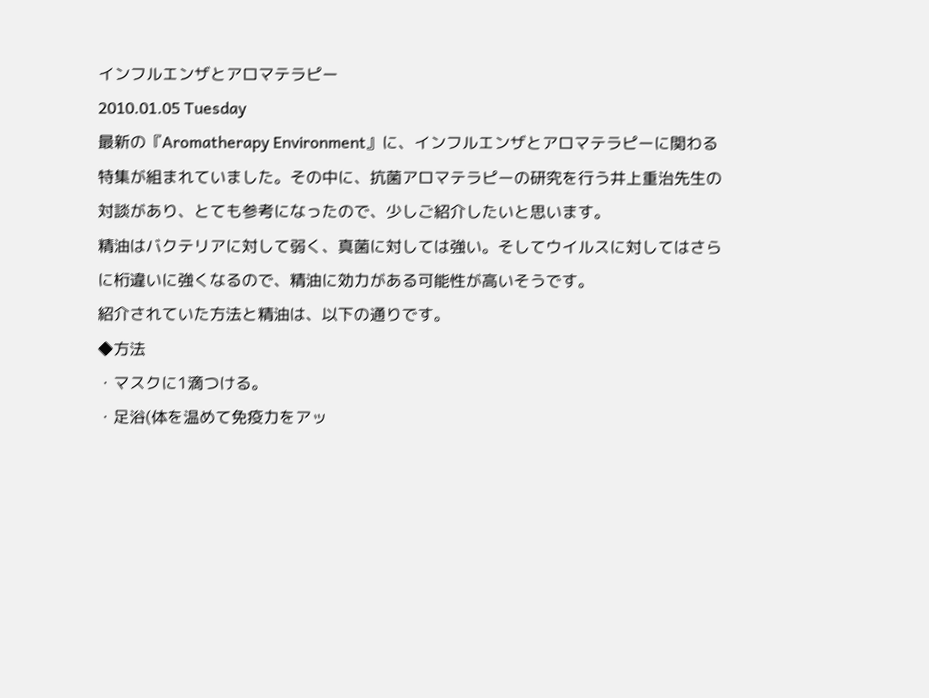インフルエンザとアロマテラピー
2010.01.05 Tuesday
最新の『Aromatherapy Environment』に、インフルエンザとアロマテラピーに関わる特集が組まれていました。その中に、抗菌アロマテラピーの研究を行う井上重治先生の対談があり、とても参考になったので、少しご紹介したいと思います。
精油はバクテリアに対して弱く、真菌に対しては強い。そしてウイルスに対してはさらに桁違いに強くなるので、精油に効力がある可能性が高いそうです。
紹介されていた方法と精油は、以下の通りです。
◆方法
・マスクに1滴つける。
・足浴(体を温めて免疫力をアッ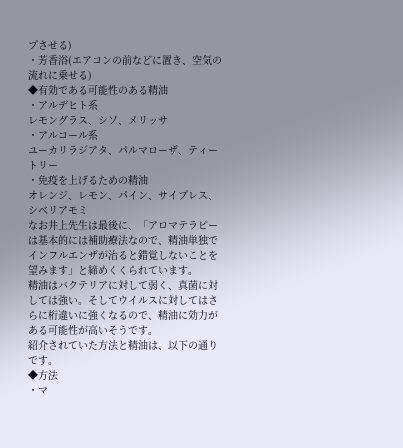プさせる)
・芳香浴(エアコンの前などに置き、空気の流れに乗せる)
◆有効である可能性のある精油
・アルデヒト系
レモングラス、シソ、メリッサ
・アルコール系
ユーカリラジアタ、パルマローザ、ティートリー
・免疫を上げるための精油
オレンジ、レモン、パイン、サイプレス、シベリアモミ
なお井上先生は最後に、「アロマテラピーは基本的には補助療法なので、精油単独でインフルエンザが治ると錯覚しないことを望みます」と締めくくられています。
精油はバクテリアに対して弱く、真菌に対しては強い。そしてウイルスに対してはさらに桁違いに強くなるので、精油に効力がある可能性が高いそうです。
紹介されていた方法と精油は、以下の通りです。
◆方法
・マ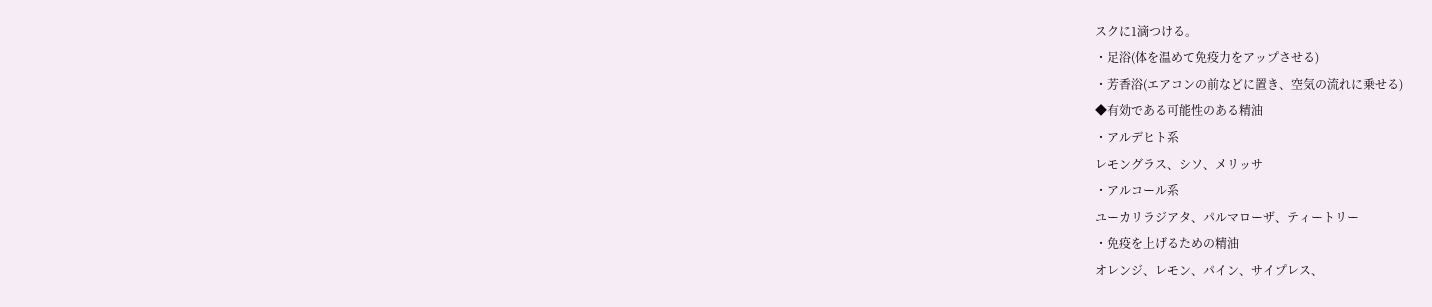スクに1滴つける。
・足浴(体を温めて免疫力をアップさせる)
・芳香浴(エアコンの前などに置き、空気の流れに乗せる)
◆有効である可能性のある精油
・アルデヒト系
レモングラス、シソ、メリッサ
・アルコール系
ユーカリラジアタ、パルマローザ、ティートリー
・免疫を上げるための精油
オレンジ、レモン、パイン、サイプレス、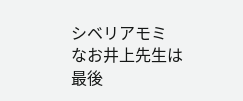シベリアモミ
なお井上先生は最後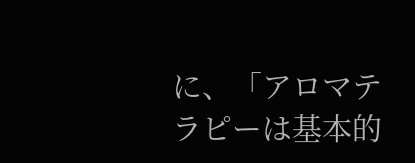に、「アロマテラピーは基本的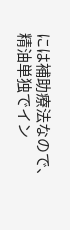には補助療法なので、精油単独でイン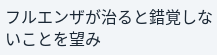フルエンザが治ると錯覚しないことを望み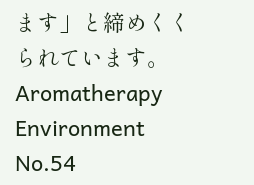ます」と締めくくられています。
Aromatherapy Environment No.54